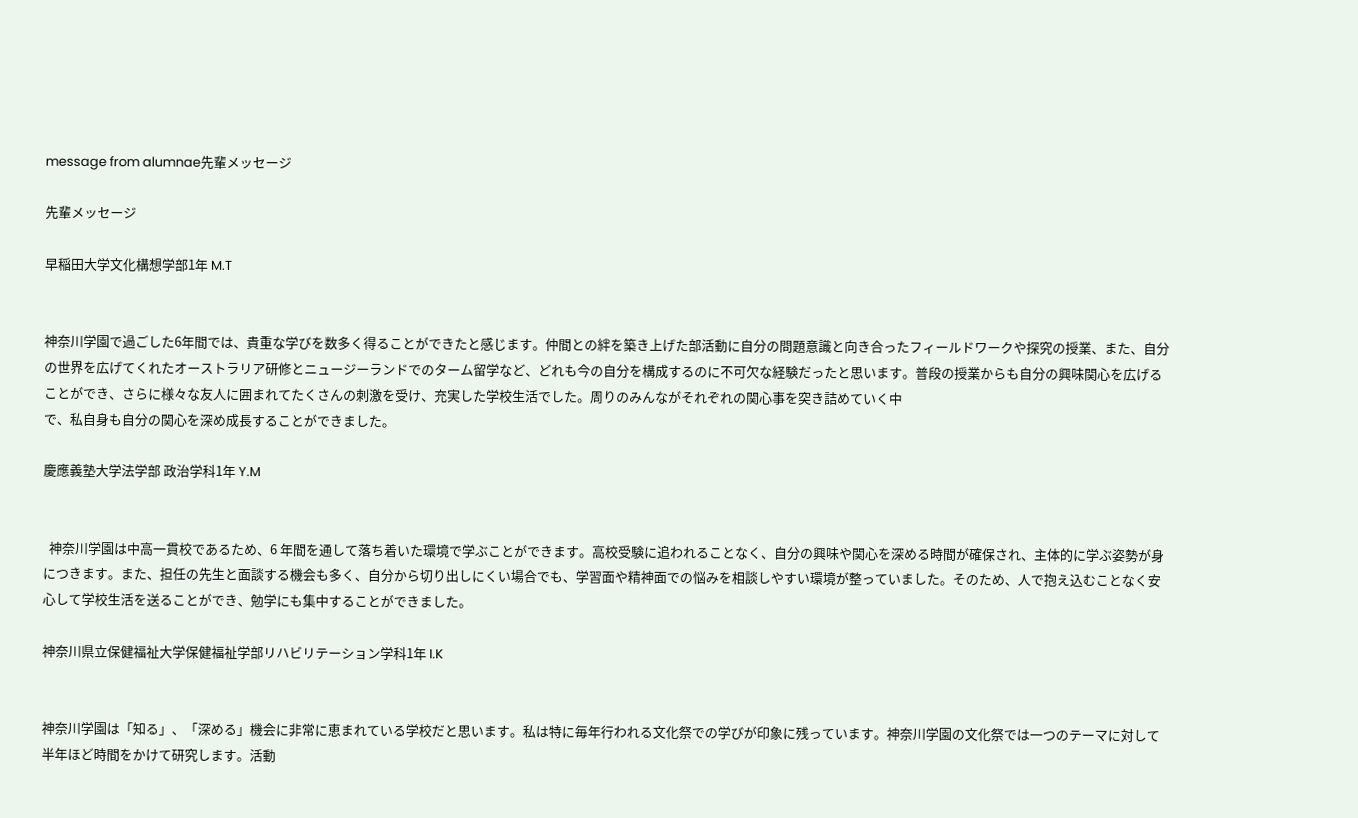message from alumnae先輩メッセージ

先輩メッセージ

早稲田大学文化構想学部1年 M.T


神奈川学園で過ごした6年間では、貴重な学びを数多く得ることができたと感じます。仲間との絆を築き上げた部活動に自分の問題意識と向き合ったフィールドワークや探究の授業、また、自分の世界を広げてくれたオーストラリア研修とニュージーランドでのターム留学など、どれも今の自分を構成するのに不可欠な経験だったと思います。普段の授業からも自分の興味関心を広げることができ、さらに様々な友人に囲まれてたくさんの刺激を受け、充実した学校生活でした。周りのみんながそれぞれの関心事を突き詰めていく中
で、私自身も自分の関心を深め成長することができました。

慶應義塾大学法学部 政治学科1年 Y.M


  神奈川学園は中高一貫校であるため、6 年間を通して落ち着いた環境で学ぶことができます。高校受験に追われることなく、自分の興味や関心を深める時間が確保され、主体的に学ぶ姿勢が身につきます。また、担任の先生と面談する機会も多く、自分から切り出しにくい場合でも、学習面や精神面での悩みを相談しやすい環境が整っていました。そのため、人で抱え込むことなく安心して学校生活を送ることができ、勉学にも集中することができました。

神奈川県立保健福祉大学保健福祉学部リハビリテーション学科1年 I.K


神奈川学園は「知る」、「深める」機会に非常に恵まれている学校だと思います。私は特に毎年行われる文化祭での学びが印象に残っています。神奈川学園の文化祭では一つのテーマに対して半年ほど時間をかけて研究します。活動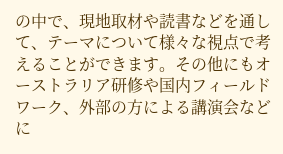の中で、現地取材や読書などを通して、テーマについて様々な視点で考えることができます。その他にもオーストラリア研修や国内フィールドワーク、外部の方による講演会などに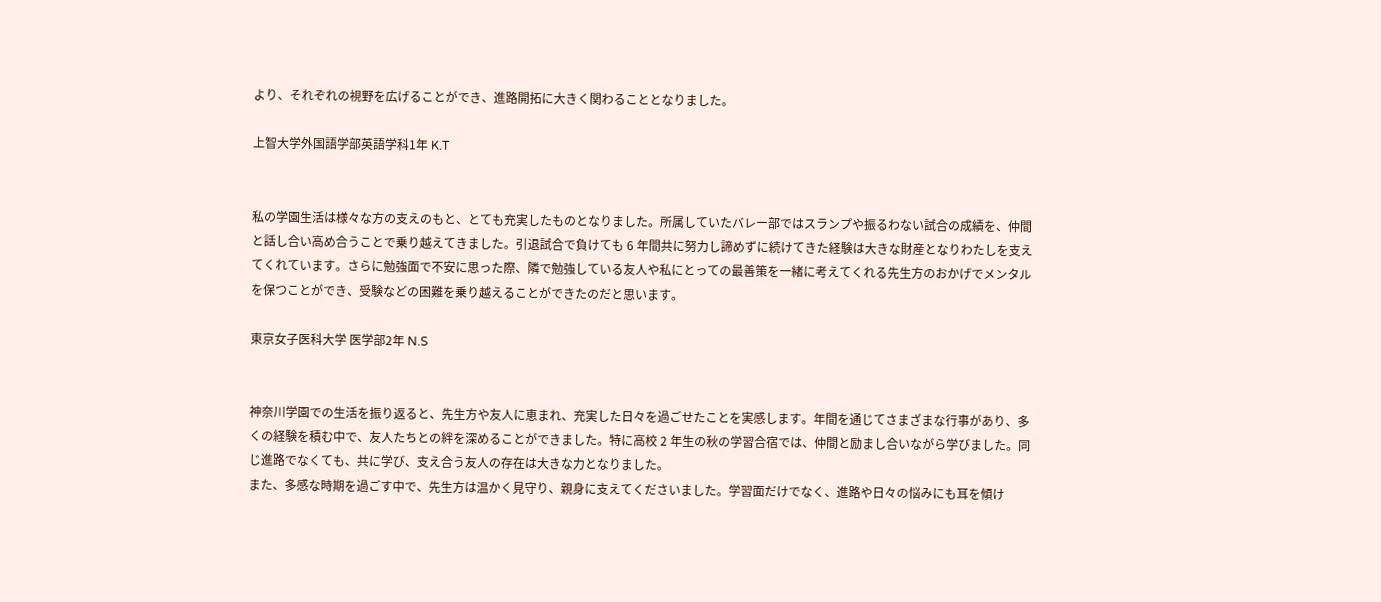より、それぞれの視野を広げることができ、進路開拓に大きく関わることとなりました。

上智大学外国語学部英語学科1年 K.T


私の学園生活は様々な方の支えのもと、とても充実したものとなりました。所属していたバレー部ではスランプや振るわない試合の成績を、仲間と話し合い高め合うことで乗り越えてきました。引退試合で負けても 6 年間共に努力し諦めずに続けてきた経験は大きな財産となりわたしを支えてくれています。さらに勉強面で不安に思った際、隣で勉強している友人や私にとっての最善策を一緒に考えてくれる先生方のおかげでメンタルを保つことができ、受験などの困難を乗り越えることができたのだと思います。

東京女子医科大学 医学部2年 N.S


神奈川学園での生活を振り返ると、先生方や友人に恵まれ、充実した日々を過ごせたことを実感します。年間を通じてさまざまな行事があり、多くの経験を積む中で、友人たちとの絆を深めることができました。特に高校 2 年生の秋の学習合宿では、仲間と励まし合いながら学びました。同じ進路でなくても、共に学び、支え合う友人の存在は大きな力となりました。
また、多感な時期を過ごす中で、先生方は温かく見守り、親身に支えてくださいました。学習面だけでなく、進路や日々の悩みにも耳を傾け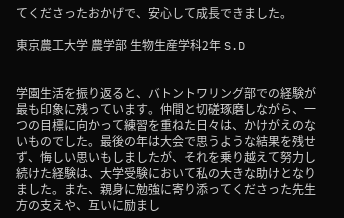てくださったおかげで、安心して成長できました。

東京農工大学 農学部 生物生産学科2年 S.D


学園生活を振り返ると、バトントワリング部での経験が最も印象に残っています。仲間と切磋琢磨しながら、一つの目標に向かって練習を重ねた日々は、かけがえのないものでした。最後の年は大会で思うような結果を残せず、悔しい思いもしましたが、それを乗り越えて努力し続けた経験は、大学受験において私の大きな助けとなりました。また、親身に勉強に寄り添ってくださった先生方の支えや、互いに励まし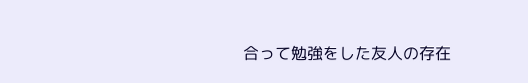合って勉強をした友人の存在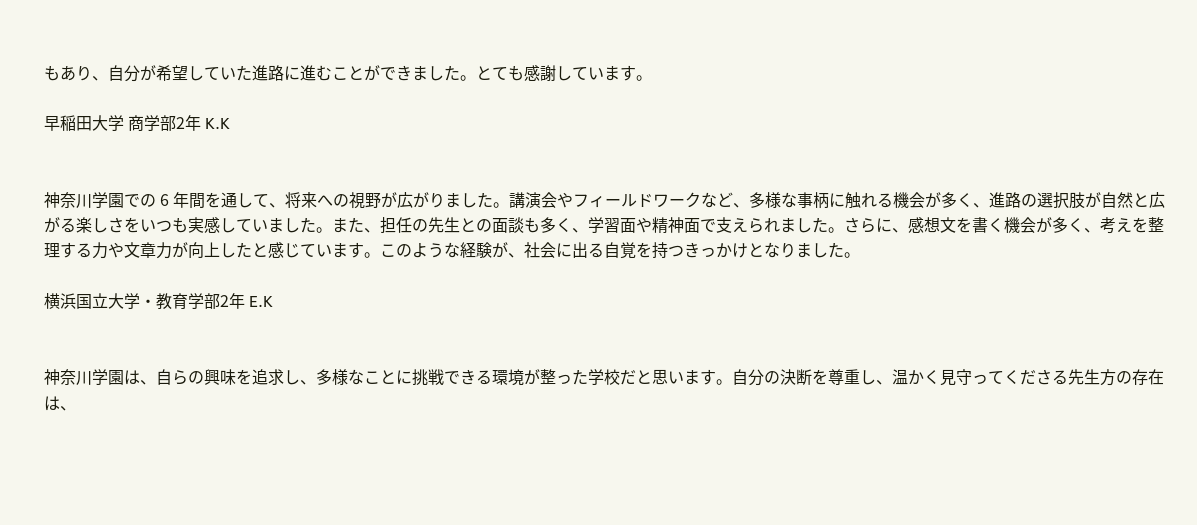もあり、自分が希望していた進路に進むことができました。とても感謝しています。

早稲田大学 商学部2年 K.K


神奈川学園での 6 年間を通して、将来への視野が広がりました。講演会やフィールドワークなど、多様な事柄に触れる機会が多く、進路の選択肢が自然と広がる楽しさをいつも実感していました。また、担任の先生との面談も多く、学習面や精神面で支えられました。さらに、感想文を書く機会が多く、考えを整理する力や文章力が向上したと感じています。このような経験が、社会に出る自覚を持つきっかけとなりました。

横浜国立大学・教育学部2年 E.K


神奈川学園は、自らの興味を追求し、多様なことに挑戦できる環境が整った学校だと思います。自分の決断を尊重し、温かく見守ってくださる先生方の存在は、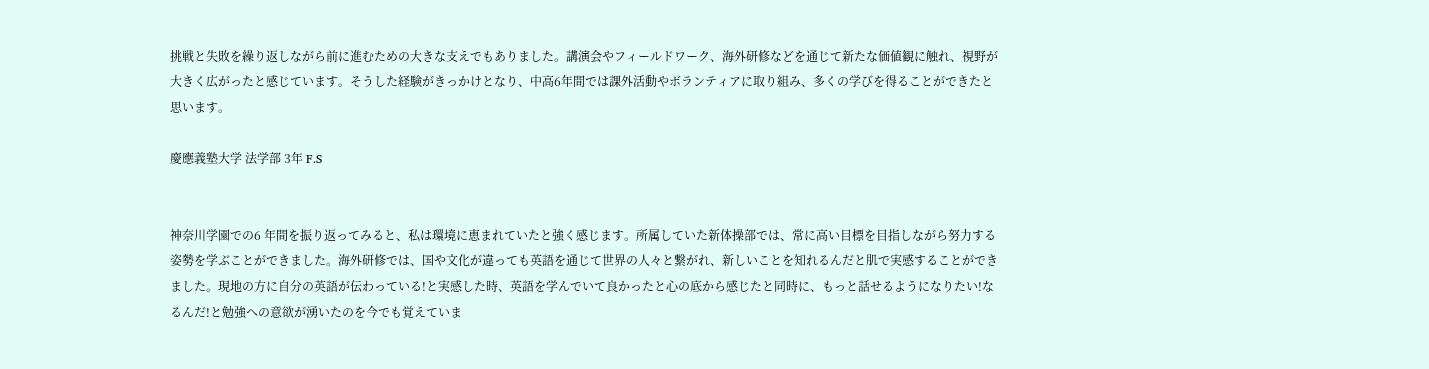挑戦と失敗を繰り返しながら前に進むための大きな支えでもありました。講演会やフィールドワーク、海外研修などを通じて新たな価値観に触れ、視野が大きく広がったと感じています。そうした経験がきっかけとなり、中高6年間では課外活動やボランティアに取り組み、多くの学びを得ることができたと思います。

慶應義塾大学 法学部 3年 F.S


神奈川学園での6 年間を振り返ってみると、私は環境に恵まれていたと強く感じます。所属していた新体操部では、常に高い目標を目指しながら努力する姿勢を学ぶことができました。海外研修では、国や文化が違っても英語を通じて世界の人々と繋がれ、新しいことを知れるんだと肌で実感することができました。現地の方に自分の英語が伝わっている!と実感した時、英語を学んでいて良かったと心の底から感じたと同時に、もっと話せるようになりたい!なるんだ!と勉強への意欲が湧いたのを今でも覚えていま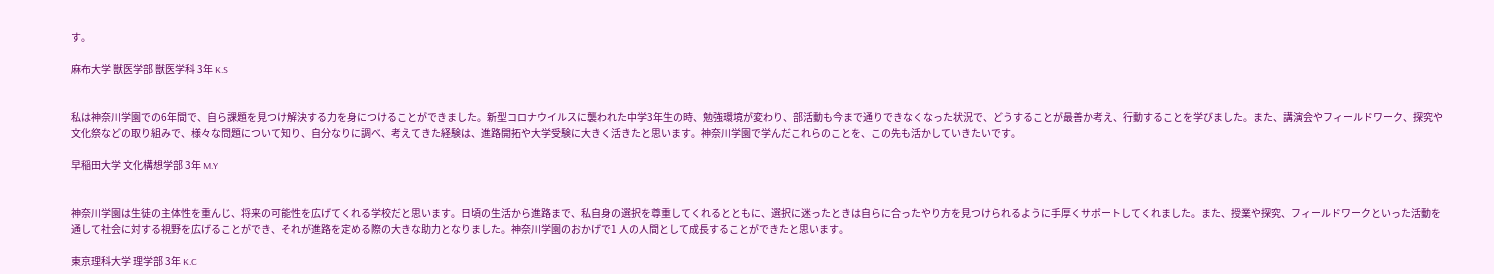す。

麻布大学 獣医学部 獣医学科 3年 K.S


私は神奈川学園での6年間で、自ら課題を見つけ解決する力を身につけることができました。新型コロナウイルスに襲われた中学3年生の時、勉強環境が変わり、部活動も今まで通りできなくなった状況で、どうすることが最善か考え、行動することを学びました。また、講演会やフィールドワーク、探究や文化祭などの取り組みで、様々な問題について知り、自分なりに調べ、考えてきた経験は、進路開拓や大学受験に大きく活きたと思います。神奈川学園で学んだこれらのことを、この先も活かしていきたいです。

早稲田大学 文化構想学部 3年 M.Y


神奈川学園は生徒の主体性を重んじ、将来の可能性を広げてくれる学校だと思います。日頃の生活から進路まで、私自身の選択を尊重してくれるとともに、選択に迷ったときは自らに合ったやり方を見つけられるように手厚くサポートしてくれました。また、授業や探究、フィールドワークといった活動を通して社会に対する視野を広げることができ、それが進路を定める際の大きな助力となりました。神奈川学園のおかげで1 人の人間として成長することができたと思います。

東京理科大学 理学部 3年 K.C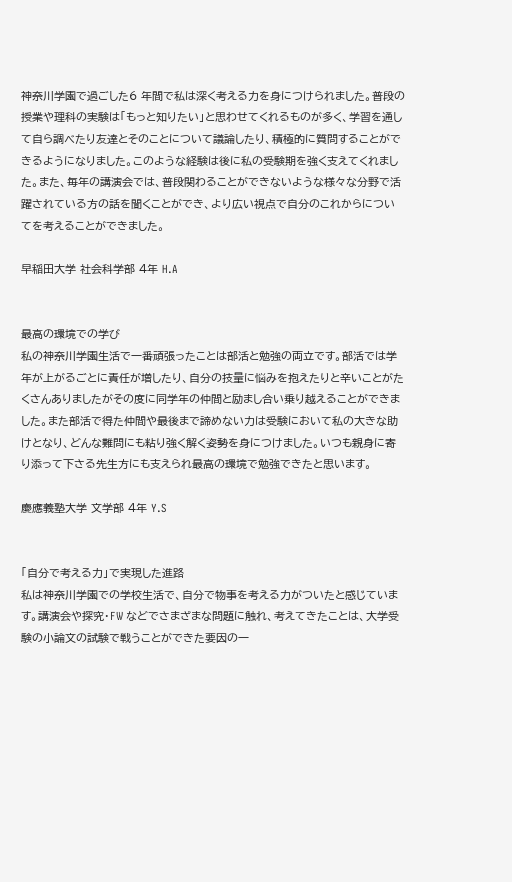神奈川学園で過ごした6 年間で私は深く考える力を身につけられました。普段の授業や理科の実験は「もっと知りたい」と思わせてくれるものが多く、学習を通して自ら調べたり友達とそのことについて議論したり、積極的に質問することができるようになりました。このような経験は後に私の受験期を強く支えてくれました。また、毎年の講演会では、普段関わることができないような様々な分野で活躍されている方の話を聞くことができ、より広い視点で自分のこれからについてを考えることができました。

早稲田大学 社会科学部 4年 H.A


最高の環境での学び
私の神奈川学園生活で一番頑張ったことは部活と勉強の両立です。部活では学年が上がるごとに責任が増したり、自分の技量に悩みを抱えたりと辛いことがたくさんありましたがその度に同学年の仲間と励まし合い乗り越えることができました。また部活で得た仲間や最後まで諦めない力は受験において私の大きな助けとなり、どんな難問にも粘り強く解く姿勢を身につけました。いつも親身に寄り添って下さる先生方にも支えられ最高の環境で勉強できたと思います。

慶應義塾大学 文学部 4年 Y.S


「自分で考える力」で実現した進路
私は神奈川学園での学校生活で、自分で物事を考える力がついたと感じています。講演会や探究・FW などでさまざまな問題に触れ、考えてきたことは、大学受験の小論文の試験で戦うことができた要因の一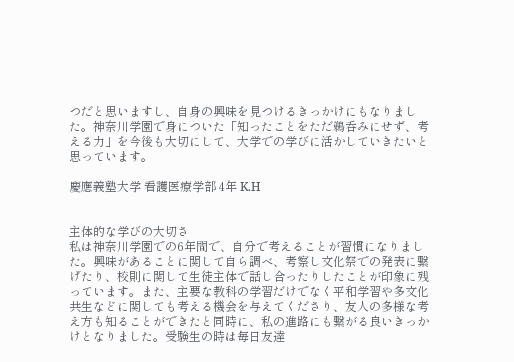つだと思いますし、自身の興味を見つけるきっかけにもなりました。神奈川学園で身についた「知ったことをただ鵜呑みにせず、考える力」を今後も大切にして、大学での学びに活かしていきたいと思っています。

慶應義塾大学 看護医療学部 4年 K.H


主体的な学びの大切さ
私は神奈川学園での6年間で、自分で考えることが習慣になりました。興味があることに関して自ら調べ、考察し文化祭での発表に繋げたり、校則に関して生徒主体で話し合ったりしたことが印象に残っています。また、主要な教科の学習だけでなく平和学習や多文化共生などに関しても考える機会を与えてくださり、友人の多様な考え方も知ることができたと同時に、私の進路にも繋がる良いきっかけとなりました。受験生の時は毎日友達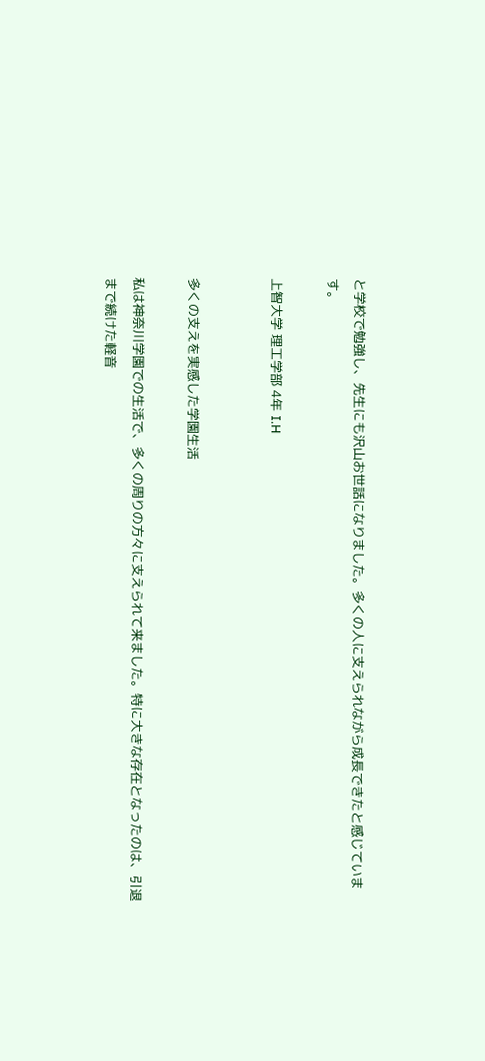と学校で勉強し、先生にも沢山お世話になりました。多くの人に支えられながら成長できたと感じています。

上智大学 理工学部 4年 I.H


多くの支えを実感した学園生活

私は神奈川学園での生活で、多くの周りの方々に支えられて来ました。特に大きな存在となったのは、引退まで続けた軽音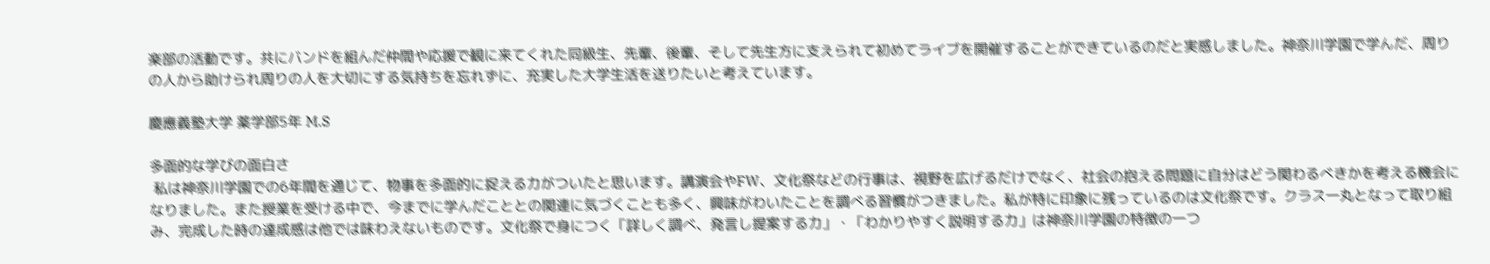楽部の活動です。共にバンドを組んだ仲間や応援で観に来てくれた同級生、先輩、後輩、そして先生方に支えられて初めてライブを開催することができているのだと実感しました。神奈川学園で学んだ、周りの人から助けられ周りの人を大切にする気持ちを忘れずに、充実した大学生活を送りたいと考えています。

慶應義塾大学 薬学部5年 M.S

多面的な学びの面白さ
 私は神奈川学園での6年間を通じて、物事を多面的に捉える力がついたと思います。講演会やFW、文化祭などの行事は、視野を広げるだけでなく、社会の抱える問題に自分はどう関わるべきかを考える機会になりました。また授業を受ける中で、今までに学んだこととの関連に気づくことも多く、興味がわいたことを調べる習慣がつきました。私が特に印象に残っているのは文化祭です。クラス一丸となって取り組み、完成した時の達成感は他では味わえないものです。文化祭で身につく「詳しく調べ、発言し提案する力」・「わかりやすく説明する力」は神奈川学園の特徴の一つ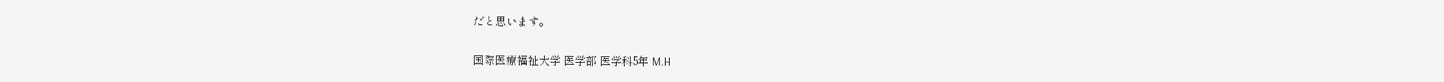だと思います。

国際医療福祉大学 医学部 医学科5年 M.H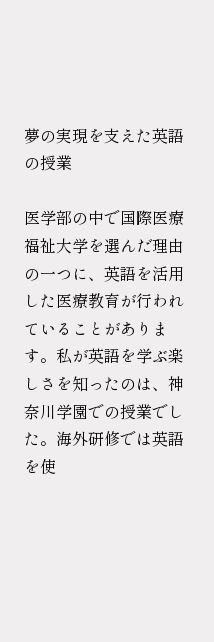夢の実現を支えた英語の授業

医学部の中で国際医療福祉大学を選んだ理由の一つに、英語を活用した医療教育が行われていることがあります。私が英語を学ぶ楽しさを知ったのは、神奈川学園での授業でした。海外研修では英語を使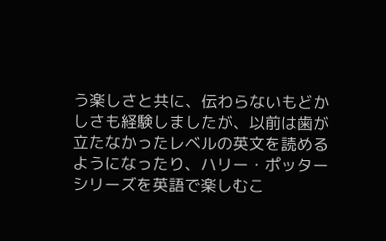う楽しさと共に、伝わらないもどかしさも経験しましたが、以前は歯が立たなかったレベルの英文を読めるようになったり、ハリー・ポッターシリーズを英語で楽しむこ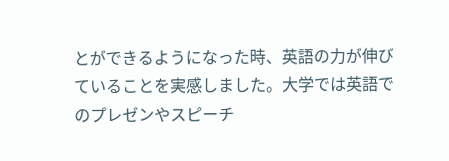とができるようになった時、英語の力が伸びていることを実感しました。大学では英語でのプレゼンやスピーチ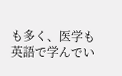も多く、医学も英語で学んでい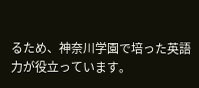るため、神奈川学園で培った英語力が役立っています。